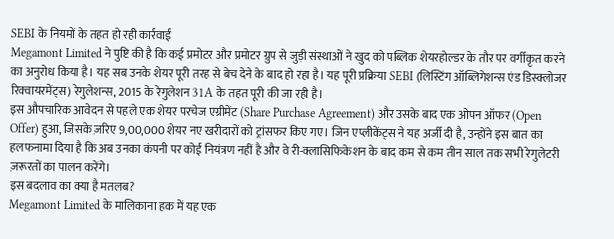SEBI के नियमों के तहत हो रही कार्रवाई
Megamont Limited ने पुष्टि की है कि कई प्रमोटर और प्रमोटर ग्रुप से जुड़ी संस्थाओं ने खुद को पब्लिक शेयरहोल्डर के तौर पर वर्गीकृत करने का अनुरोध किया है। यह सब उनके शेयर पूरी तरह से बेच देने के बाद हो रहा है। यह पूरी प्रक्रिया SEBI (लिस्टिंग ऑब्लिगेशन्स एंड डिस्क्लोजर रिक्वायरमेंट्स) रेगुलेशन्स, 2015 के रेगुलेशन 31A के तहत पूरी की जा रही है।
इस औपचारिक आवेदन से पहले एक शेयर परचेज एग्रीमेंट (Share Purchase Agreement) और उसके बाद एक ओपन ऑफर (Open Offer) हुआ, जिसके ज़रिए 9,00,000 शेयर नए खरीदारों को ट्रांसफर किए गए। जिन एप्लीकेंट्स ने यह अर्जी दी है, उन्होंने इस बात का हलफनामा दिया है कि अब उनका कंपनी पर कोई नियंत्रण नहीं है और वे री-क्लासिफिकेशन के बाद कम से कम तीन साल तक सभी रेगुलेटरी ज़रूरतों का पालन करेंगे।
इस बदलाव का क्या है मतलब?
Megamont Limited के मालिकाना हक में यह एक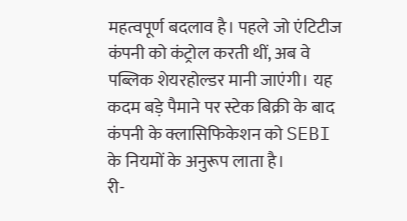महत्वपूर्ण बदलाव है। पहले जो एंटिटीज कंपनी को कंट्रोल करती थीं, अब वे पब्लिक शेयरहोल्डर मानी जाएंगी। यह कदम बड़े पैमाने पर स्टेक बिक्री के बाद कंपनी के क्लासिफिकेशन को SEBI के नियमों के अनुरूप लाता है।
री-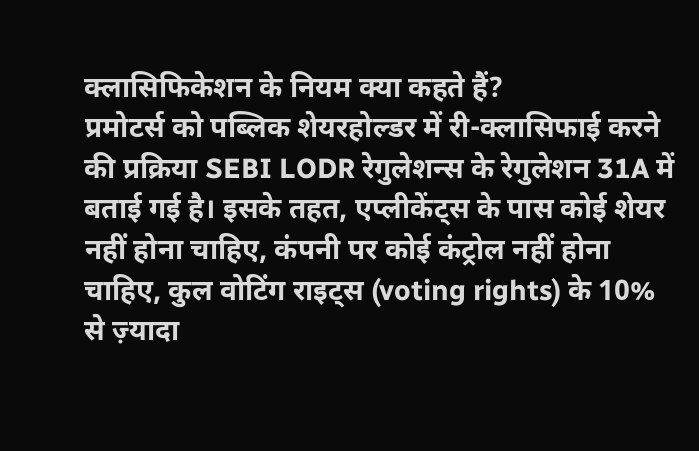क्लासिफिकेशन के नियम क्या कहते हैं?
प्रमोटर्स को पब्लिक शेयरहोल्डर में री-क्लासिफाई करने की प्रक्रिया SEBI LODR रेगुलेशन्स के रेगुलेशन 31A में बताई गई है। इसके तहत, एप्लीकेंट्स के पास कोई शेयर नहीं होना चाहिए, कंपनी पर कोई कंट्रोल नहीं होना चाहिए, कुल वोटिंग राइट्स (voting rights) के 10% से ज़्यादा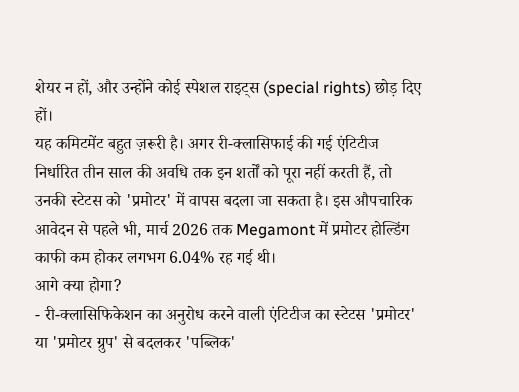शेयर न हों, और उन्होंने कोई स्पेशल राइट्स (special rights) छोड़ दिए हों।
यह कमिटमेंट बहुत ज़रूरी है। अगर री-क्लासिफाई की गई एंटिटीज निर्धारित तीन साल की अवधि तक इन शर्तों को पूरा नहीं करती हैं, तो उनकी स्टेटस को 'प्रमोटर' में वापस बदला जा सकता है। इस औपचारिक आवेदन से पहले भी, मार्च 2026 तक Megamont में प्रमोटर होल्डिंग काफी कम होकर लगभग 6.04% रह गई थी।
आगे क्या होगा?
- री-क्लासिफिकेशन का अनुरोध करने वाली एंटिटीज का स्टेटस 'प्रमोटर' या 'प्रमोटर ग्रुप' से बदलकर 'पब्लिक'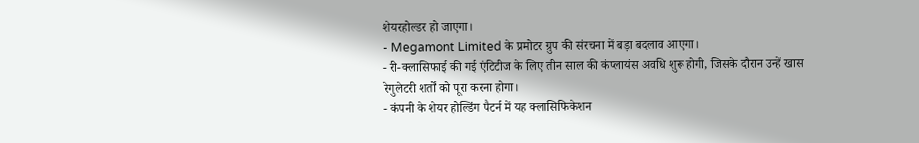शेयरहोल्डर हो जाएगा।
- Megamont Limited के प्रमोटर ग्रुप की संरचना में बड़ा बदलाव आएगा।
- री-क्लासिफाई की गई एंटिटीज के लिए तीन साल की कंप्लायंस अवधि शुरू होगी, जिसके दौरान उन्हें खास रेगुलेटरी शर्तों को पूरा करना होगा।
- कंपनी के शेयर होल्डिंग पैटर्न में यह क्लासिफिकेशन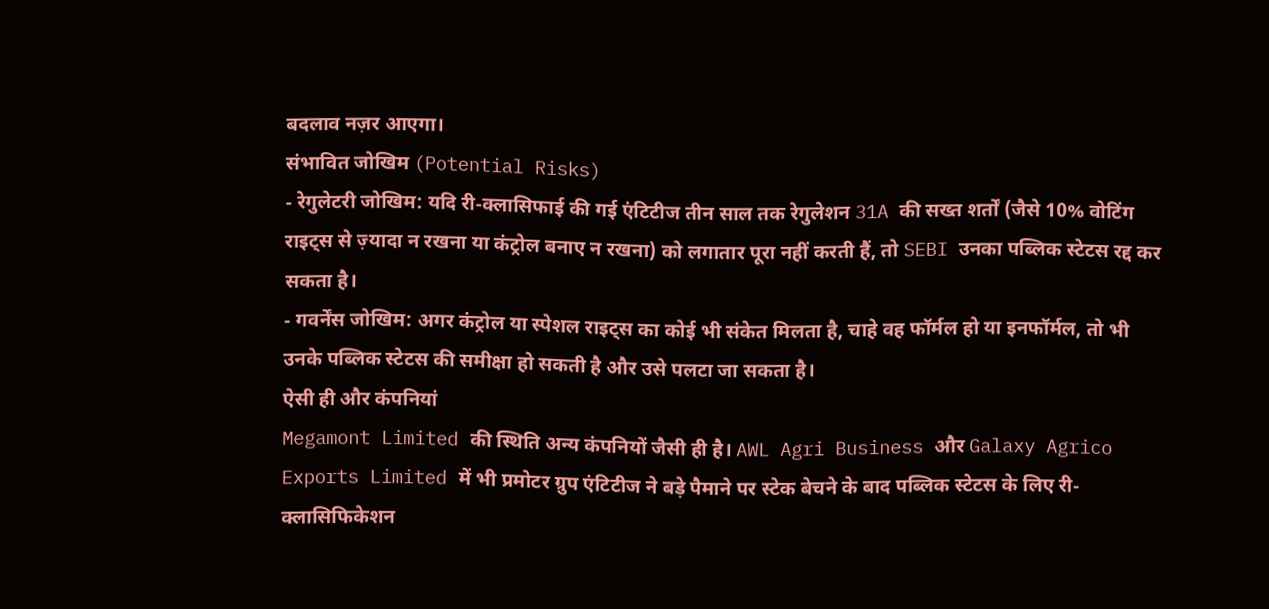बदलाव नज़र आएगा।
संभावित जोखिम (Potential Risks)
- रेगुलेटरी जोखिम: यदि री-क्लासिफाई की गई एंटिटीज तीन साल तक रेगुलेशन 31A की सख्त शर्तों (जैसे 10% वोटिंग राइट्स से ज़्यादा न रखना या कंट्रोल बनाए न रखना) को लगातार पूरा नहीं करती हैं, तो SEBI उनका पब्लिक स्टेटस रद्द कर सकता है।
- गवर्नेंस जोखिम: अगर कंट्रोल या स्पेशल राइट्स का कोई भी संकेत मिलता है, चाहे वह फॉर्मल हो या इनफॉर्मल, तो भी उनके पब्लिक स्टेटस की समीक्षा हो सकती है और उसे पलटा जा सकता है।
ऐसी ही और कंपनियां
Megamont Limited की स्थिति अन्य कंपनियों जैसी ही है। AWL Agri Business और Galaxy Agrico Exports Limited में भी प्रमोटर ग्रुप एंटिटीज ने बड़े पैमाने पर स्टेक बेचने के बाद पब्लिक स्टेटस के लिए री-क्लासिफिकेशन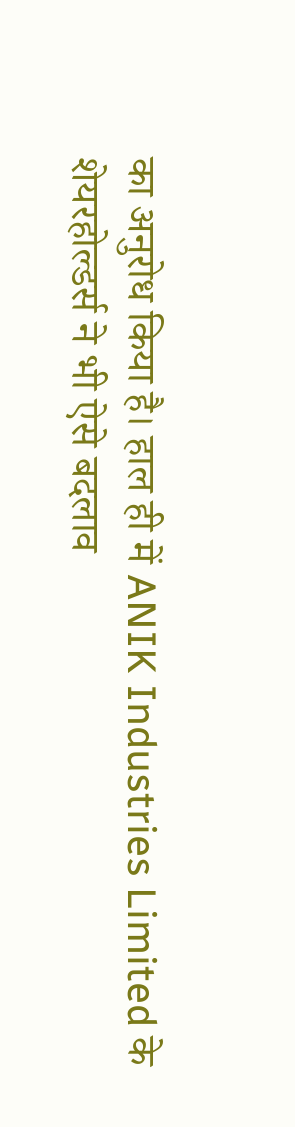का अनुरोध किया है। हाल ही में ANIK Industries Limited के शेयरहोल्डर्स ने भी ऐसे बदलाव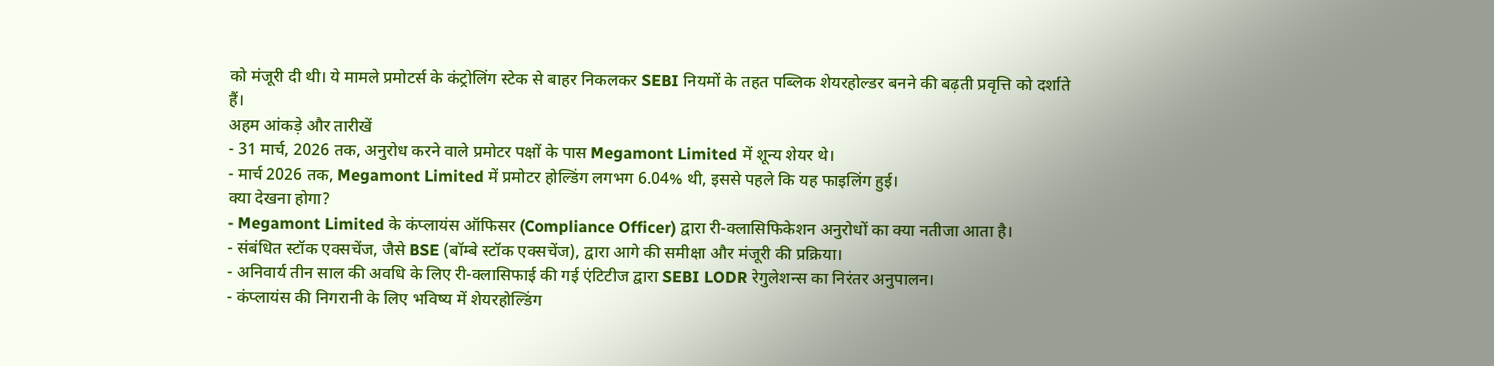को मंजूरी दी थी। ये मामले प्रमोटर्स के कंट्रोलिंग स्टेक से बाहर निकलकर SEBI नियमों के तहत पब्लिक शेयरहोल्डर बनने की बढ़ती प्रवृत्ति को दर्शाते हैं।
अहम आंकड़े और तारीखें
- 31 मार्च, 2026 तक, अनुरोध करने वाले प्रमोटर पक्षों के पास Megamont Limited में शून्य शेयर थे।
- मार्च 2026 तक, Megamont Limited में प्रमोटर होल्डिंग लगभग 6.04% थी, इससे पहले कि यह फाइलिंग हुई।
क्या देखना होगा?
- Megamont Limited के कंप्लायंस ऑफिसर (Compliance Officer) द्वारा री-क्लासिफिकेशन अनुरोधों का क्या नतीजा आता है।
- संबंधित स्टॉक एक्सचेंज, जैसे BSE (बॉम्बे स्टॉक एक्सचेंज), द्वारा आगे की समीक्षा और मंजूरी की प्रक्रिया।
- अनिवार्य तीन साल की अवधि के लिए री-क्लासिफाई की गई एंटिटीज द्वारा SEBI LODR रेगुलेशन्स का निरंतर अनुपालन।
- कंप्लायंस की निगरानी के लिए भविष्य में शेयरहोल्डिंग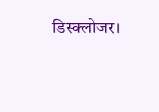डिस्क्लोजर।